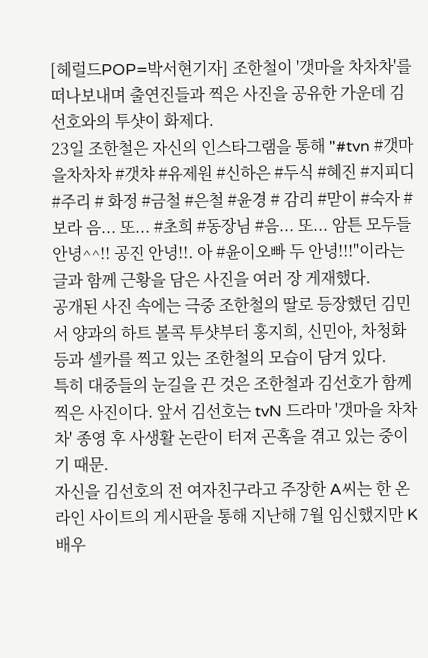[헤럴드POP=박서현기자] 조한철이 '갯마을 차차차'를 떠나보내며 출연진들과 찍은 사진을 공유한 가운데 김선호와의 투샷이 화제다.
23일 조한철은 자신의 인스타그램을 통해 "#tvn #갯마을차차차 #갯챠 #유제원 #신하은 #두식 #혜진 #지피디 #주리 # 화정 #금철 #은철 #윤경 # 감리 #맏이 #숙자 #보라 음... 또... #초희 #동장님 #음... 또... 암튼 모두들 안녕^^!! 공진 안녕!!. 아 #윤이오빠 두 안녕!!!"이라는 글과 함께 근황을 담은 사진을 여러 장 게재했다.
공개된 사진 속에는 극중 조한철의 딸로 등장했던 김민서 양과의 하트 볼콕 투샷부터 홍지희, 신민아, 차청화 등과 셀카를 찍고 있는 조한철의 모습이 담겨 있다.
특히 대중들의 눈길을 끈 것은 조한철과 김선호가 함께 찍은 사진이다. 앞서 김선호는 tvN 드라마 '갯마을 차차차' 종영 후 사생활 논란이 터져 곤혹을 겪고 있는 중이기 때문.
자신을 김선호의 전 여자친구라고 주장한 A씨는 한 온라인 사이트의 게시판을 통해 지난해 7월 임신했지만 K배우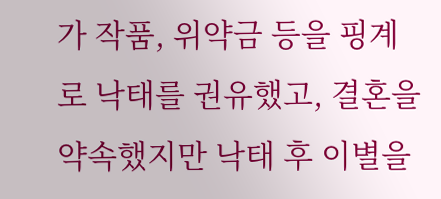가 작품, 위약금 등을 핑계로 낙태를 권유했고, 결혼을 약속했지만 낙태 후 이별을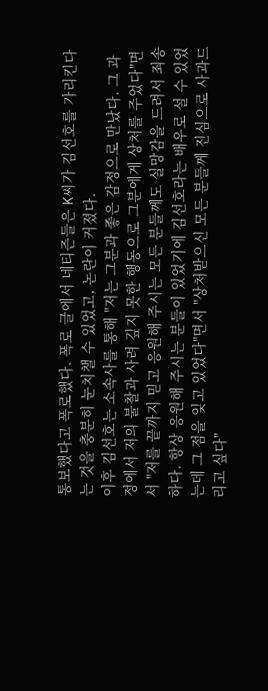통보했다고 폭로했다. 폭로 글에서 네티즌들은 K씨가 김선호를 가리킨다는 것을 충분히 눈치챌 수 있었고, 논란이 커졌다.
이후 김선호는 소속사를 통해 "저는 그분과 좋은 감정으로 만났다. 그 과정에서 저의 불찰과 사려 깊지 못한 행동으로 그분에게 상처를 주었다"면서 "저를 끝까지 믿고 응원해 주시는 모든 분들께도 실망감을 드려서 죄송하다. 항상 응원해 주시는 분들이 있었기에 김선호라는 배우로 설 수 있었는데 그 점을 잊고 있었다"면서 "상처받으신 모든 분들께 진심으로 사과드리고 싶다"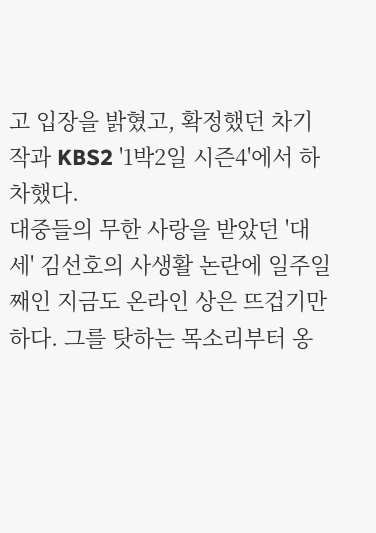고 입장을 밝혔고, 확정했던 차기작과 KBS2 '1박2일 시즌4'에서 하차했다.
대중들의 무한 사랑을 받았던 '대세' 김선호의 사생활 논란에 일주일째인 지금도 온라인 상은 뜨겁기만 하다. 그를 탓하는 목소리부터 옹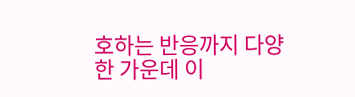호하는 반응까지 다양한 가운데 이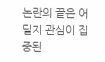논란의 끝은 어딜지 관심이 집중된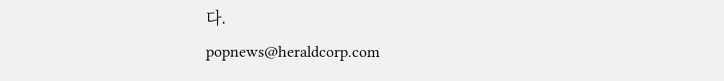다.
popnews@heraldcorp.com